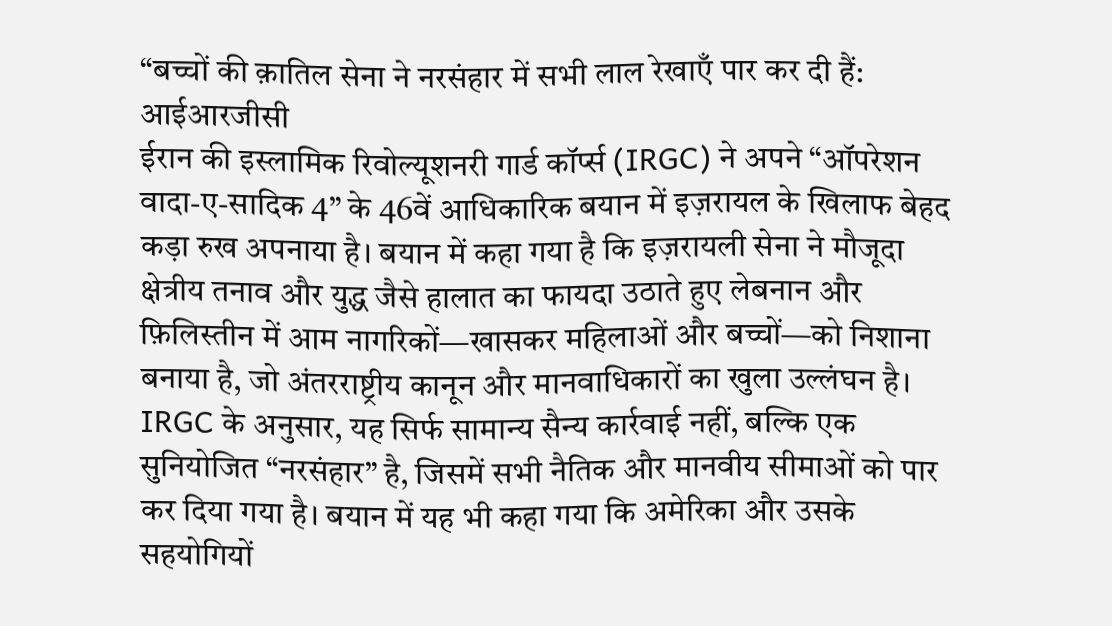“बच्चों की क़ातिल सेना ने नरसंहार में सभी लाल रेखाएँ पार कर दी हैं: आईआरजीसी
ईरान की इस्लामिक रिवोल्यूशनरी गार्ड कॉर्प्स (IRGC) ने अपने “ऑपरेशन वादा-ए-सादिक 4” के 46वें आधिकारिक बयान में इज़रायल के खिलाफ बेहद कड़ा रुख अपनाया है। बयान में कहा गया है कि इज़रायली सेना ने मौजूदा क्षेत्रीय तनाव और युद्ध जैसे हालात का फायदा उठाते हुए लेबनान और फ़िलिस्तीन में आम नागरिकों—खासकर महिलाओं और बच्चों—को निशाना बनाया है, जो अंतरराष्ट्रीय कानून और मानवाधिकारों का खुला उल्लंघन है।
IRGC के अनुसार, यह सिर्फ सामान्य सैन्य कार्रवाई नहीं, बल्कि एक सुनियोजित “नरसंहार” है, जिसमें सभी नैतिक और मानवीय सीमाओं को पार कर दिया गया है। बयान में यह भी कहा गया कि अमेरिका और उसके सहयोगियों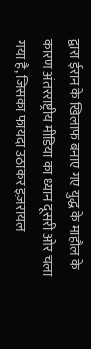द्वारा ईरान के खिलाफ बनाए गए युद्ध के माहौल के कारण अंतरराष्ट्रीय मीडिया का ध्यान दूसरी ओर चला गया है, जिसका फायदा उठाकर इज़रायल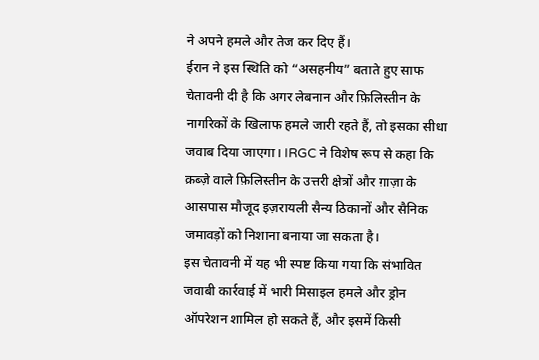ने अपने हमले और तेज कर दिए हैं।
ईरान ने इस स्थिति को “असहनीय” बताते हुए साफ चेतावनी दी है कि अगर लेबनान और फ़िलिस्तीन के नागरिकों के खिलाफ हमले जारी रहते हैं, तो इसका सीधा जवाब दिया जाएगा। IRGC ने विशेष रूप से कहा कि क़ब्ज़े वाले फ़िलिस्तीन के उत्तरी क्षेत्रों और ग़ाज़ा के आसपास मौजूद इज़रायली सैन्य ठिकानों और सैनिक जमावड़ों को निशाना बनाया जा सकता है।
इस चेतावनी में यह भी स्पष्ट किया गया कि संभावित जवाबी कार्रवाई में भारी मिसाइल हमले और ड्रोन ऑपरेशन शामिल हो सकते हैं, और इसमें किसी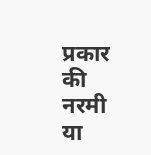प्रकार की नरमी या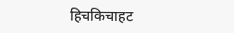हिचकिचाहट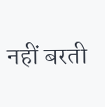नहीं बरती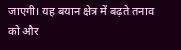जाएगी। यह बयान क्षेत्र में बढ़ते तनाव को और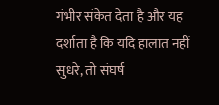गंभीर संकेत देता है और यह दर्शाता है कि यदि हालात नहीं सुधरे, तो संघर्ष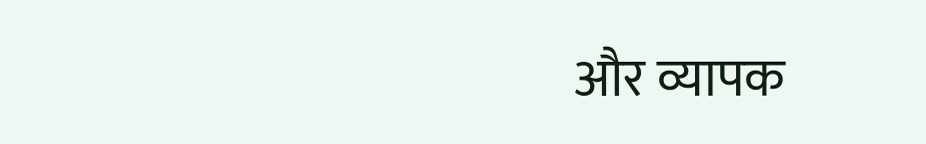और व्यापक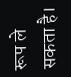रूप ले सकता है।